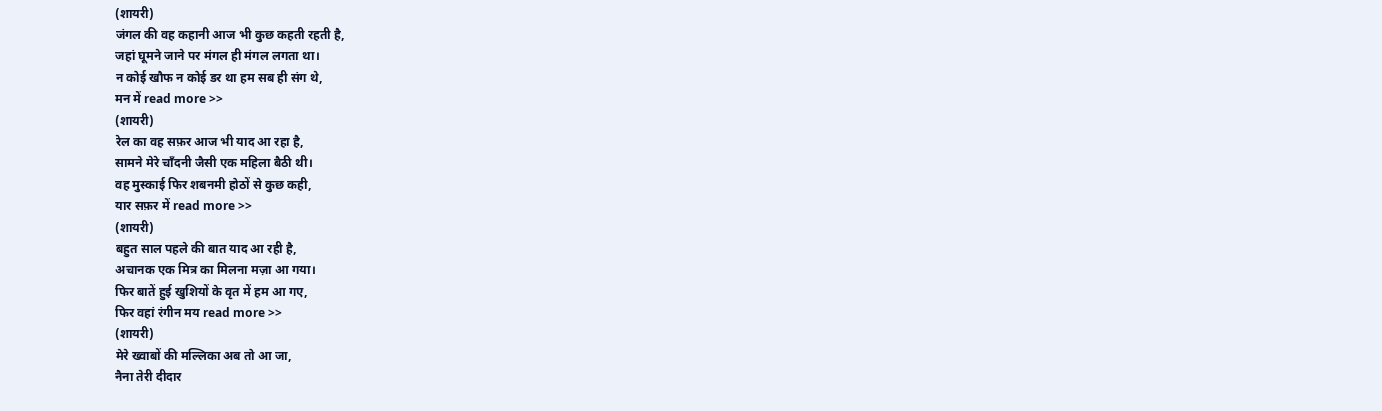(शायरी)
जंगल की वह कहानी आज भी कुछ कहती रहती है,
जहां घूमने जाने पर मंगल ही मंगल लगता था।
न कोई खौफ न कोई डर था हम सब ही संग थे,
मन में read more >>
(शायरी)
रेल का वह सफ़र आज भी याद आ रहा है,
सामने मेरे चाँदनी जैसी एक महिला बैठी थी।
वह मुस्काई फिर शबनमी होठों से कुछ कही,
यार सफ़र में read more >>
(शायरी)
बहुत साल पहले की बात याद आ रही है,
अचानक एक मित्र का मिलना मज़ा आ गया।
फिर बातें हुई खुशियों के वृत में हम आ गए,
फिर वहां रंगीन मय read more >>
(शायरी)
मेरे ख्वाबों की मल्लिका अब तो आ जा,
नैना तेरी दीदार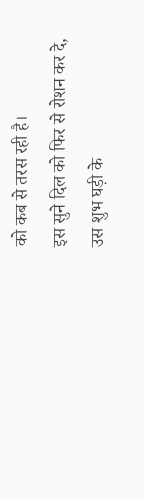को कब से तरस रही है।
इस सुने दिल को फिर से रोशन कर दे,
उस शुभ घड़ी के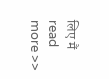लिए मैं read more >>